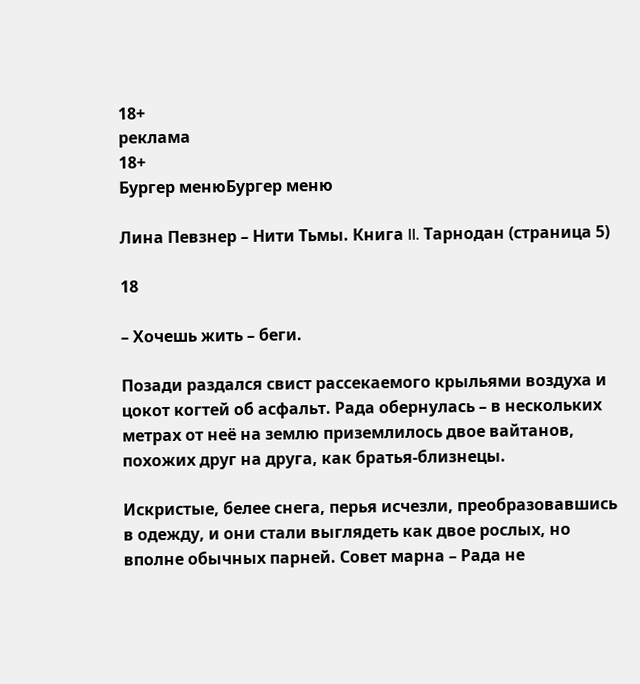18+
реклама
18+
Бургер менюБургер меню

Лина Певзнер – Нити Тьмы. Книга II. Тарнодан (страница 5)

18

– Хочешь жить – беги.

Позади раздался свист рассекаемого крыльями воздуха и цокот когтей об асфальт. Рада обернулась – в нескольких метрах от неё на землю приземлилось двое вайтанов, похожих друг на друга, как братья-близнецы.

Искристые, белее снега, перья исчезли, преобразовавшись в одежду, и они стали выглядеть как двое рослых, но вполне обычных парней. Совет марна – Рада не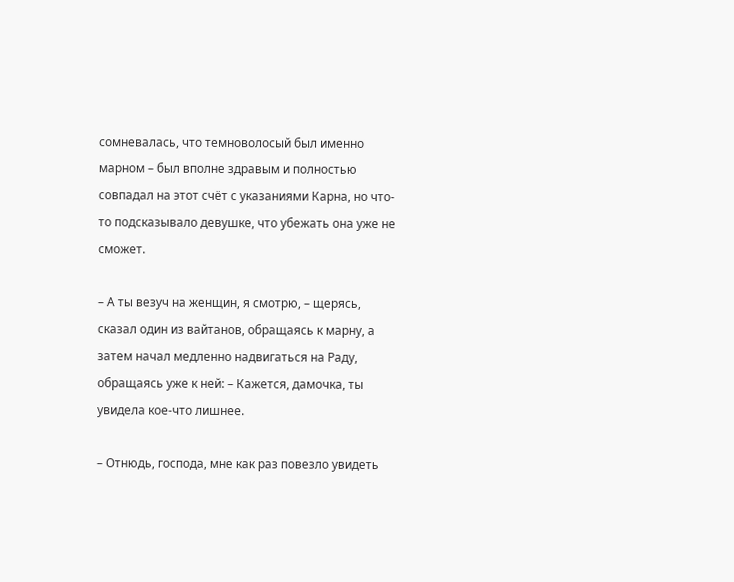сомневалась, что темноволосый был именно марном – был вполне здравым и полностью совпадал на этот счёт с указаниями Карна, но что-то подсказывало девушке, что убежать она уже не сможет.

– А ты везуч на женщин, я смотрю, – щерясь, сказал один из вайтанов, обращаясь к марну, а затем начал медленно надвигаться на Раду, обращаясь уже к ней: – Кажется, дамочка, ты увидела кое-что лишнее.

– Отнюдь, господа, мне как раз повезло увидеть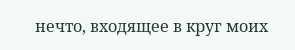нечто, входящее в круг моих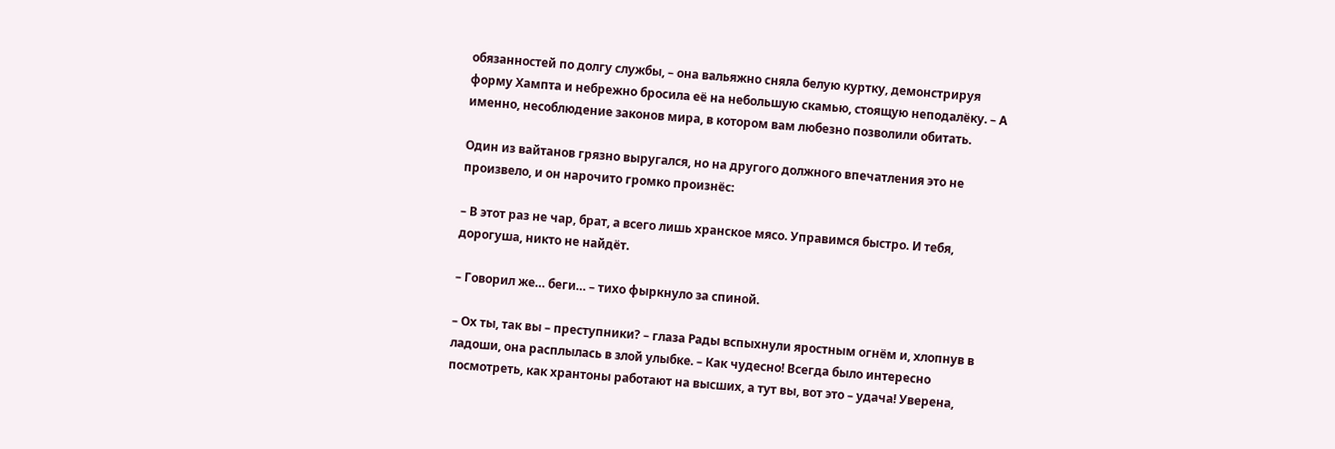обязанностей по долгу службы, – она вальяжно сняла белую куртку, демонстрируя форму Хампта и небрежно бросила её на небольшую скамью, стоящую неподалёку. – А именно, несоблюдение законов мира, в котором вам любезно позволили обитать.

Один из вайтанов грязно выругался, но на другого должного впечатления это не произвело, и он нарочито громко произнёс:

– В этот раз не чар, брат, а всего лишь хранское мясо. Управимся быстро. И тебя, дорогуша, никто не найдёт.

– Говорил же… беги… – тихо фыркнуло за спиной.

– Ох ты, так вы – преступники? – глаза Рады вспыхнули яростным огнём и, хлопнув в ладоши, она расплылась в злой улыбке. – Как чудесно! Всегда было интересно посмотреть, как хрантоны работают на высших, а тут вы, вот это – удача! Уверена,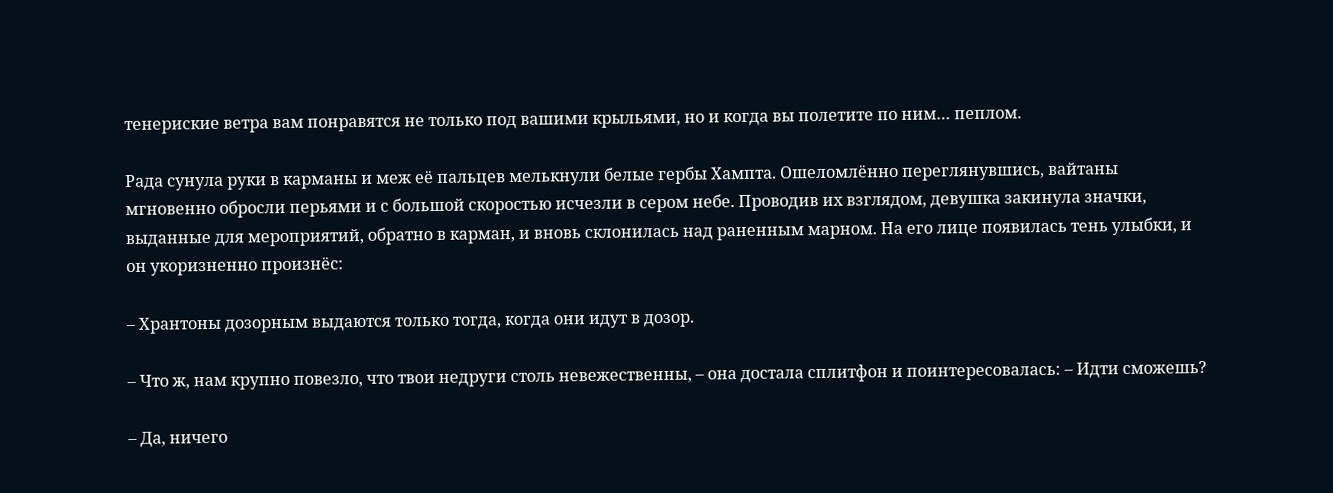тенериские ветра вам понравятся не только под вашими крыльями, но и когда вы полетите по ним… пеплом.

Рада сунула руки в карманы и меж её пальцев мелькнули белые гербы Хампта. Ошеломлённо переглянувшись, вайтаны мгновенно обросли перьями и с большой скоростью исчезли в сером небе. Проводив их взглядом, девушка закинула значки, выданные для мероприятий, обратно в карман, и вновь склонилась над раненным марном. На его лице появилась тень улыбки, и он укоризненно произнёс:

– Хрантоны дозорным выдаются только тогда, когда они идут в дозор.

– Что ж, нам крупно повезло, что твои недруги столь невежественны, – она достала сплитфон и поинтересовалась: – Идти сможешь?

– Да, ничего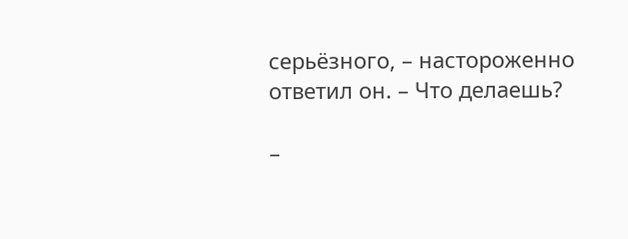серьёзного, – настороженно ответил он. – Что делаешь?

–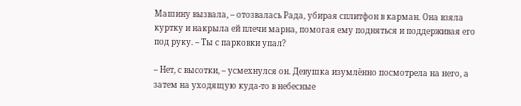Машину вызвала, – отозвалась Рада, убирая сплитфон в карман. Она взяла куртку и накрыла ей плечи марна, помогая ему подняться и поддерживая его под руку. – Ты с парковки упал?

– Нет, с высотки, – усмехнулся он. Девушка изумлённо посмотрела на него, а затем на уходящую куда-то в небесные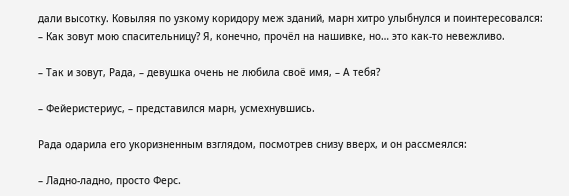дали высотку. Ковыляя по узкому коридору меж зданий, марн хитро улыбнулся и поинтересовался: – Как зовут мою спасительницу? Я, конечно, прочёл на нашивке, но… это как-то невежливо.

– Так и зовут, Рада, – девушка очень не любила своё имя, – А тебя?

– Фейеристериус, – представился марн, усмехнувшись.

Рада одарила его укоризненным взглядом, посмотрев снизу вверх, и он рассмеялся:

– Ладно-ладно, просто Ферс.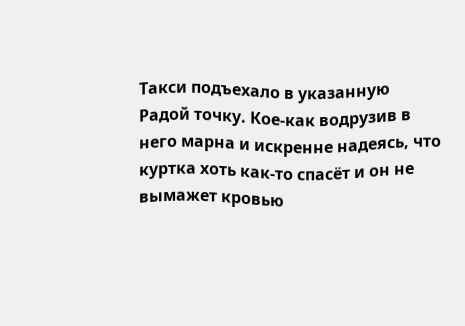Такси подъехало в указанную Радой точку. Кое-как водрузив в него марна и искренне надеясь, что куртка хоть как-то спасёт и он не вымажет кровью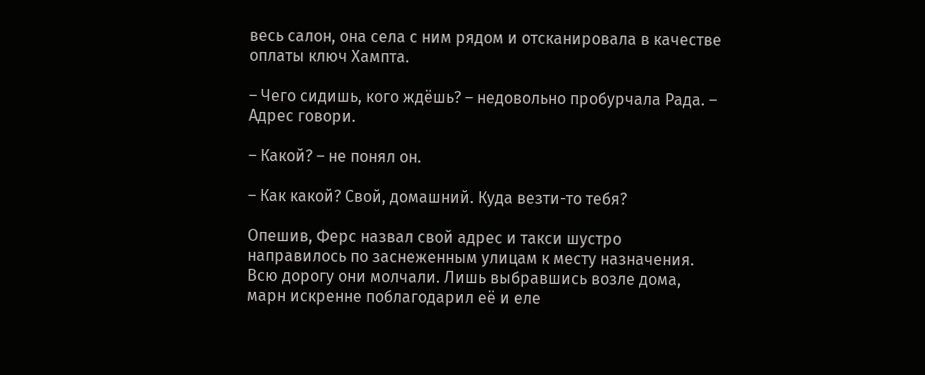весь салон, она села с ним рядом и отсканировала в качестве оплаты ключ Хампта.

– Чего сидишь, кого ждёшь? – недовольно пробурчала Рада. – Адрес говори.

– Какой? – не понял он.

– Как какой? Свой, домашний. Куда везти-то тебя?

Опешив, Ферс назвал свой адрес и такси шустро направилось по заснеженным улицам к месту назначения. Всю дорогу они молчали. Лишь выбравшись возле дома, марн искренне поблагодарил её и еле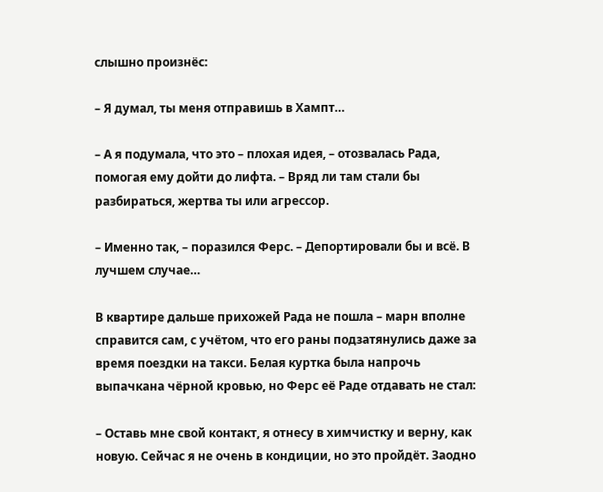слышно произнёс:

– Я думал, ты меня отправишь в Хампт…

– А я подумала, что это – плохая идея, – отозвалась Рада, помогая ему дойти до лифта. – Вряд ли там стали бы разбираться, жертва ты или агрессор.

– Именно так, – поразился Ферс. – Депортировали бы и всё. В лучшем случае…

В квартире дальше прихожей Рада не пошла – марн вполне справится сам, с учётом, что его раны подзатянулись даже за время поездки на такси. Белая куртка была напрочь выпачкана чёрной кровью, но Ферс её Раде отдавать не стал:

– Оставь мне свой контакт, я отнесу в химчистку и верну, как новую. Сейчас я не очень в кондиции, но это пройдёт. Заодно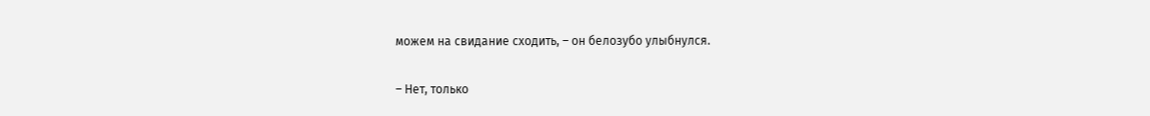можем на свидание сходить, – он белозубо улыбнулся.

– Нет, только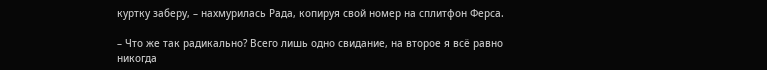куртку заберу, – нахмурилась Рада, копируя свой номер на сплитфон Ферса.

– Что же так радикально? Всего лишь одно свидание, на второе я всё равно никогда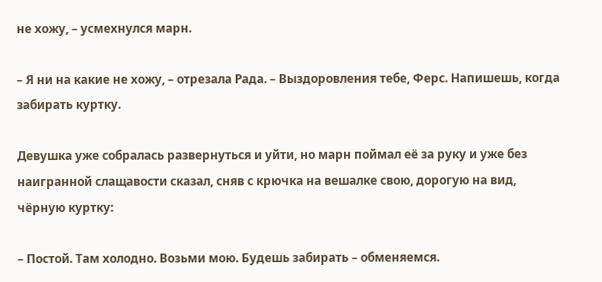не хожу, – усмехнулся марн.

– Я ни на какие не хожу, – отрезала Рада. – Выздоровления тебе, Ферс. Напишешь, когда забирать куртку.

Девушка уже собралась развернуться и уйти, но марн поймал её за руку и уже без наигранной слащавости сказал, сняв с крючка на вешалке свою, дорогую на вид, чёрную куртку:

– Постой. Там холодно. Возьми мою. Будешь забирать – обменяемся.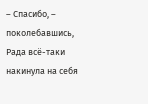– Спасибо, – поколебавшись, Рада всё-таки накинула на себя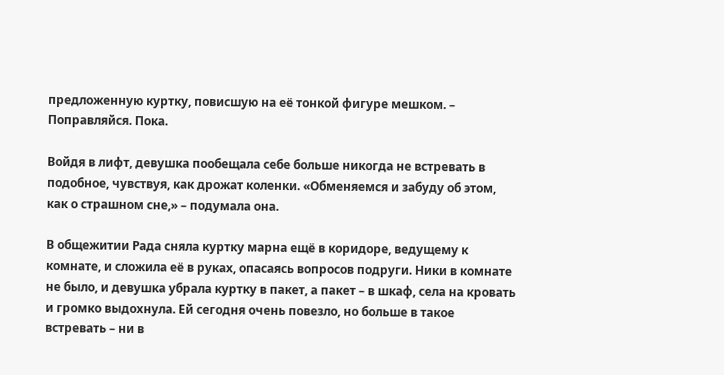предложенную куртку, повисшую на её тонкой фигуре мешком. – Поправляйся. Пока.

Войдя в лифт, девушка пообещала себе больше никогда не встревать в подобное, чувствуя, как дрожат коленки. «Обменяемся и забуду об этом, как о страшном сне,» – подумала она.

В общежитии Рада сняла куртку марна ещё в коридоре, ведущему к комнате, и сложила её в руках, опасаясь вопросов подруги. Ники в комнате не было, и девушка убрала куртку в пакет, а пакет – в шкаф, села на кровать и громко выдохнула. Ей сегодня очень повезло, но больше в такое встревать – ни в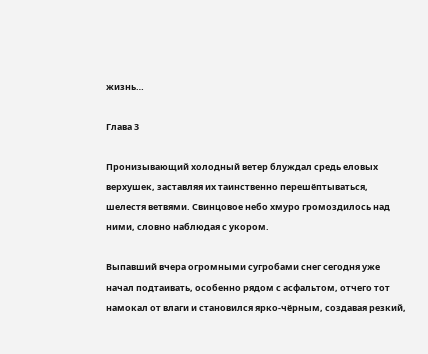жизнь…

Глава 3

Пронизывающий холодный ветер блуждал средь еловых верхушек, заставляя их таинственно перешёптываться, шелестя ветвями. Свинцовое небо хмуро громоздилось над ними, словно наблюдая с укором.

Выпавший вчера огромными сугробами снег сегодня уже начал подтаивать, особенно рядом с асфальтом, отчего тот намокал от влаги и становился ярко-чёрным, создавая резкий,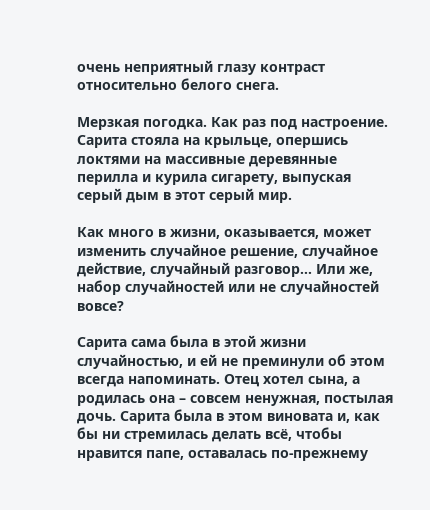очень неприятный глазу контраст относительно белого снега.

Мерзкая погодка. Как раз под настроение. Сарита стояла на крыльце, опершись локтями на массивные деревянные перилла и курила сигарету, выпуская серый дым в этот серый мир.

Как много в жизни, оказывается, может изменить случайное решение, случайное действие, случайный разговор… Или же, набор случайностей или не случайностей вовсе?

Сарита сама была в этой жизни случайностью, и ей не преминули об этом всегда напоминать. Отец хотел сына, а родилась она – совсем ненужная, постылая дочь. Сарита была в этом виновата и, как бы ни стремилась делать всё, чтобы нравится папе, оставалась по-прежнему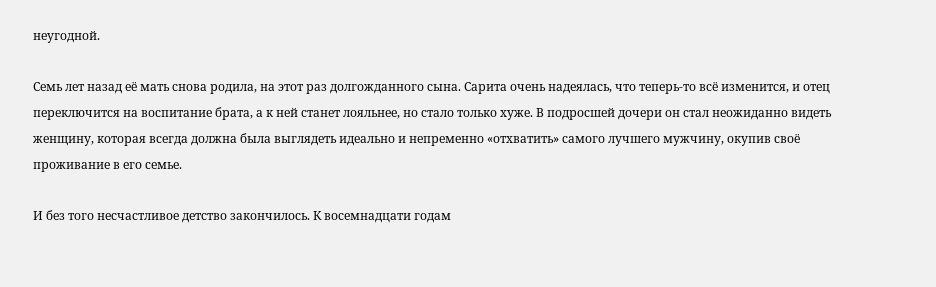неугодной.

Семь лет назад её мать снова родила, на этот раз долгожданного сына. Сарита очень надеялась, что теперь-то всё изменится, и отец переключится на воспитание брата, а к ней станет лояльнее, но стало только хуже. В подросшей дочери он стал неожиданно видеть женщину, которая всегда должна была выглядеть идеально и непременно «отхватить» самого лучшего мужчину, окупив своё проживание в его семье.

И без того несчастливое детство закончилось. К восемнадцати годам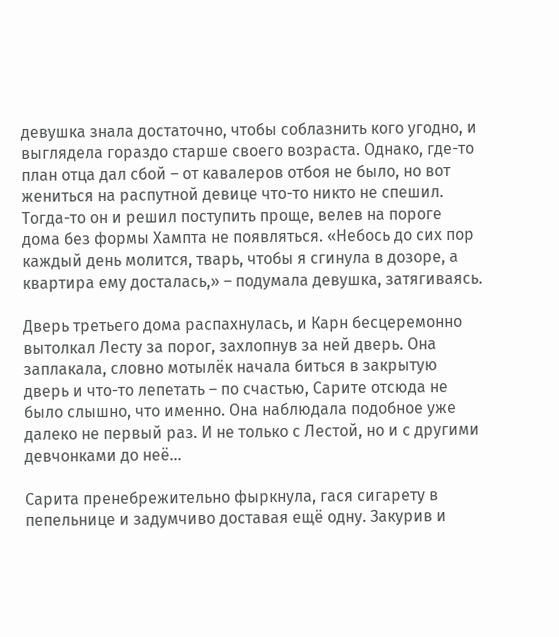девушка знала достаточно, чтобы соблазнить кого угодно, и выглядела гораздо старше своего возраста. Однако, где-то план отца дал сбой – от кавалеров отбоя не было, но вот жениться на распутной девице что-то никто не спешил. Тогда-то он и решил поступить проще, велев на пороге дома без формы Хампта не появляться. «Небось до сих пор каждый день молится, тварь, чтобы я сгинула в дозоре, а квартира ему досталась,» – подумала девушка, затягиваясь.

Дверь третьего дома распахнулась, и Карн бесцеремонно вытолкал Лесту за порог, захлопнув за ней дверь. Она заплакала, словно мотылёк начала биться в закрытую дверь и что-то лепетать – по счастью, Сарите отсюда не было слышно, что именно. Она наблюдала подобное уже далеко не первый раз. И не только с Лестой, но и с другими девчонками до неё…

Сарита пренебрежительно фыркнула, гася сигарету в пепельнице и задумчиво доставая ещё одну. Закурив и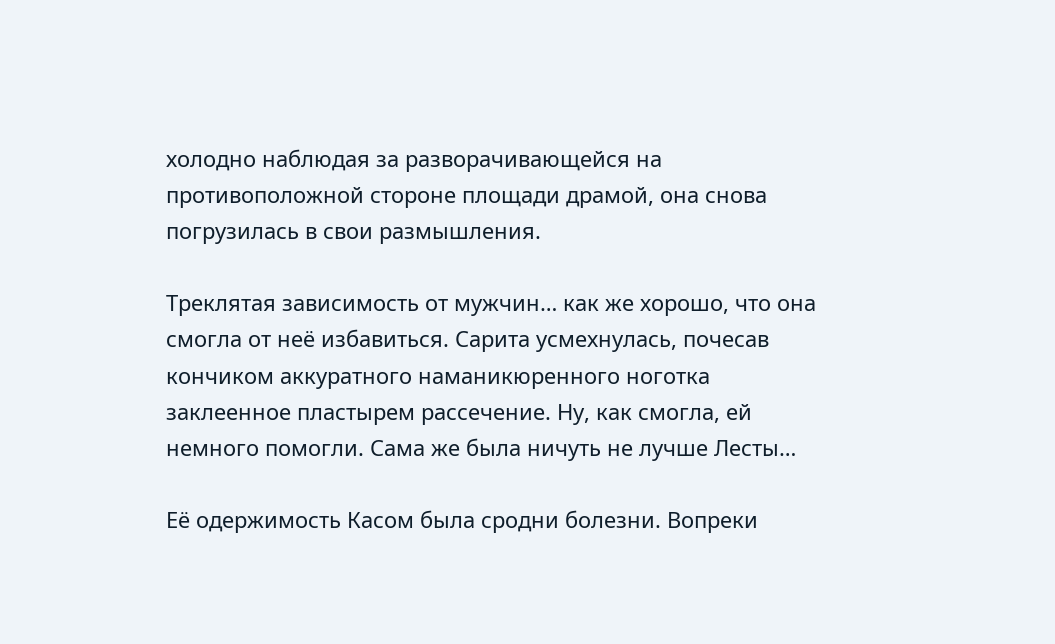холодно наблюдая за разворачивающейся на противоположной стороне площади драмой, она снова погрузилась в свои размышления.

Треклятая зависимость от мужчин… как же хорошо, что она смогла от неё избавиться. Сарита усмехнулась, почесав кончиком аккуратного наманикюренного ноготка заклеенное пластырем рассечение. Ну, как смогла, ей немного помогли. Сама же была ничуть не лучше Лесты…

Её одержимость Касом была сродни болезни. Вопреки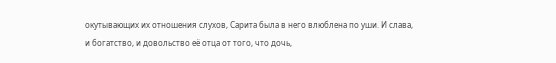окутывающих их отношения слухов, Сарита была в него влюблена по уши. И слава, и богатство, и довольство её отца от того, что дочь,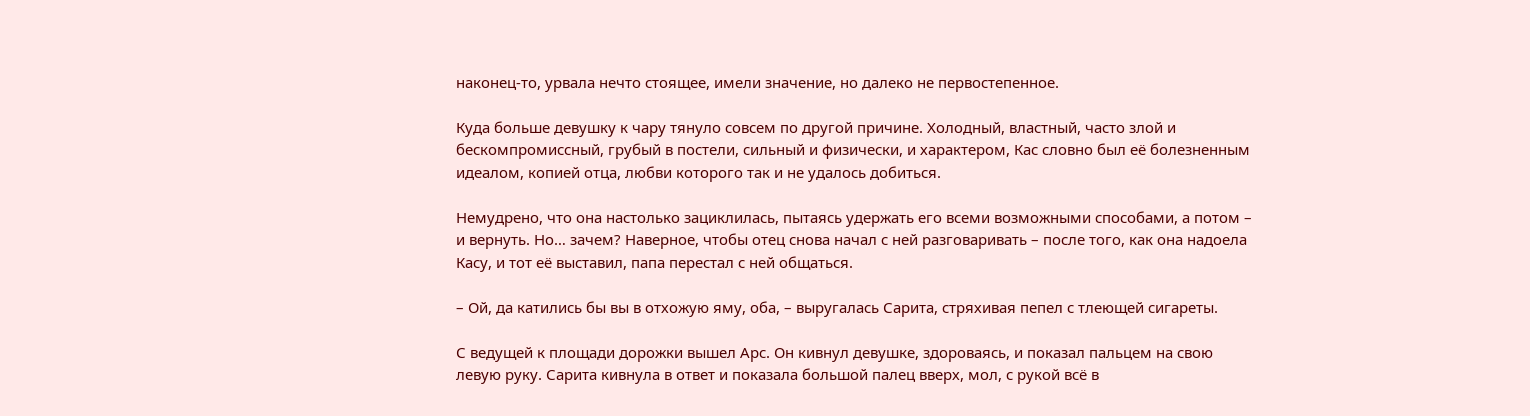наконец-то, урвала нечто стоящее, имели значение, но далеко не первостепенное.

Куда больше девушку к чару тянуло совсем по другой причине. Холодный, властный, часто злой и бескомпромиссный, грубый в постели, сильный и физически, и характером, Кас словно был её болезненным идеалом, копией отца, любви которого так и не удалось добиться.

Немудрено, что она настолько зациклилась, пытаясь удержать его всеми возможными способами, а потом – и вернуть. Но… зачем? Наверное, чтобы отец снова начал с ней разговаривать – после того, как она надоела Касу, и тот её выставил, папа перестал с ней общаться.

– Ой, да катились бы вы в отхожую яму, оба, – выругалась Сарита, стряхивая пепел с тлеющей сигареты.

С ведущей к площади дорожки вышел Арс. Он кивнул девушке, здороваясь, и показал пальцем на свою левую руку. Сарита кивнула в ответ и показала большой палец вверх, мол, с рукой всё в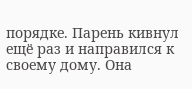порядке. Парень кивнул ещё раз и направился к своему дому. Она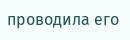проводила его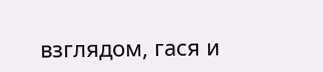взглядом, гася и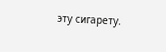эту сигарету.